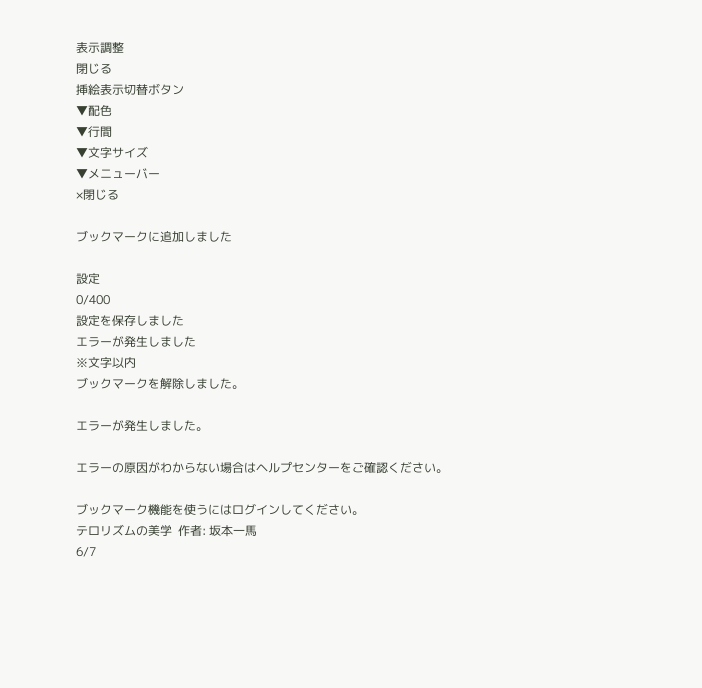表示調整
閉じる
挿絵表示切替ボタン
▼配色
▼行間
▼文字サイズ
▼メニューバー
×閉じる

ブックマークに追加しました

設定
0/400
設定を保存しました
エラーが発生しました
※文字以内
ブックマークを解除しました。

エラーが発生しました。

エラーの原因がわからない場合はヘルプセンターをご確認ください。

ブックマーク機能を使うにはログインしてください。
テロリズムの美学  作者: 坂本一馬
6/7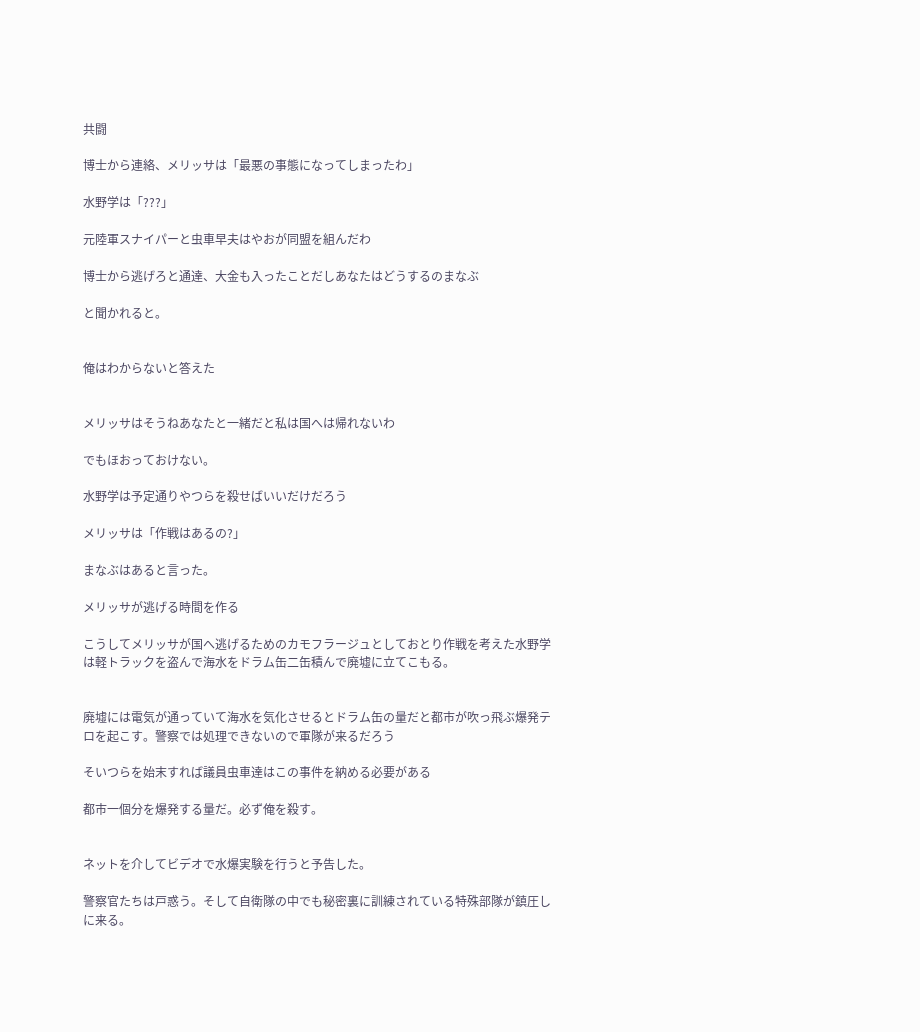共闘

博士から連絡、メリッサは「最悪の事態になってしまったわ」

水野学は「???」

元陸軍スナイパーと虫車早夫はやおが同盟を組んだわ

博士から逃げろと通達、大金も入ったことだしあなたはどうするのまなぶ

と聞かれると。


俺はわからないと答えた


メリッサはそうねあなたと一緒だと私は国へは帰れないわ

でもほおっておけない。

水野学は予定通りやつらを殺せばいいだけだろう

メリッサは「作戦はあるの?」

まなぶはあると言った。

メリッサが逃げる時間を作る

こうしてメリッサが国へ逃げるためのカモフラージュとしておとり作戦を考えた水野学は軽トラックを盗んで海水をドラム缶二缶積んで廃墟に立てこもる。


廃墟には電気が通っていて海水を気化させるとドラム缶の量だと都市が吹っ飛ぶ爆発テロを起こす。警察では処理できないので軍隊が来るだろう

そいつらを始末すれば議員虫車達はこの事件を納める必要がある

都市一個分を爆発する量だ。必ず俺を殺す。


ネットを介してビデオで水爆実験を行うと予告した。

警察官たちは戸惑う。そして自衛隊の中でも秘密裏に訓練されている特殊部隊が鎮圧しに来る。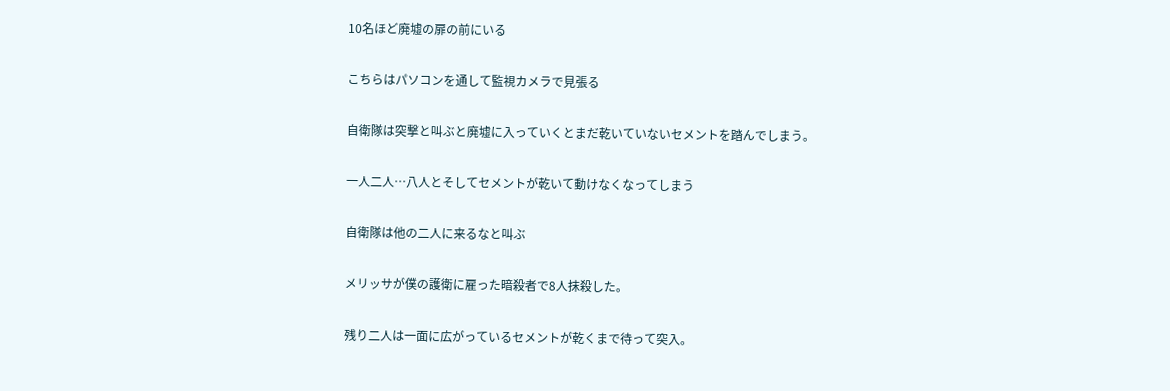10名ほど廃墟の扉の前にいる

こちらはパソコンを通して監視カメラで見張る

自衛隊は突撃と叫ぶと廃墟に入っていくとまだ乾いていないセメントを踏んでしまう。

一人二人…八人とそしてセメントが乾いて動けなくなってしまう

自衛隊は他の二人に来るなと叫ぶ

メリッサが僕の護衛に雇った暗殺者で8人抹殺した。

残り二人は一面に広がっているセメントが乾くまで待って突入。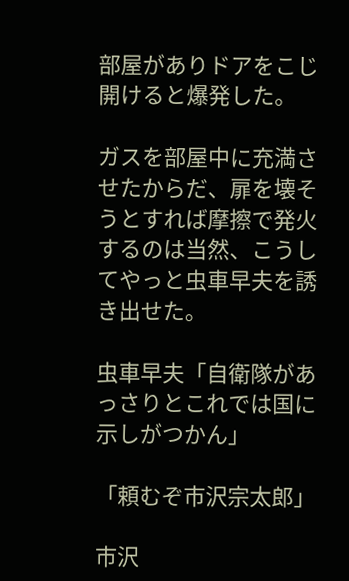部屋がありドアをこじ開けると爆発した。

ガスを部屋中に充満させたからだ、扉を壊そうとすれば摩擦で発火するのは当然、こうしてやっと虫車早夫を誘き出せた。

虫車早夫「自衛隊があっさりとこれでは国に示しがつかん」

「頼むぞ市沢宗太郎」

市沢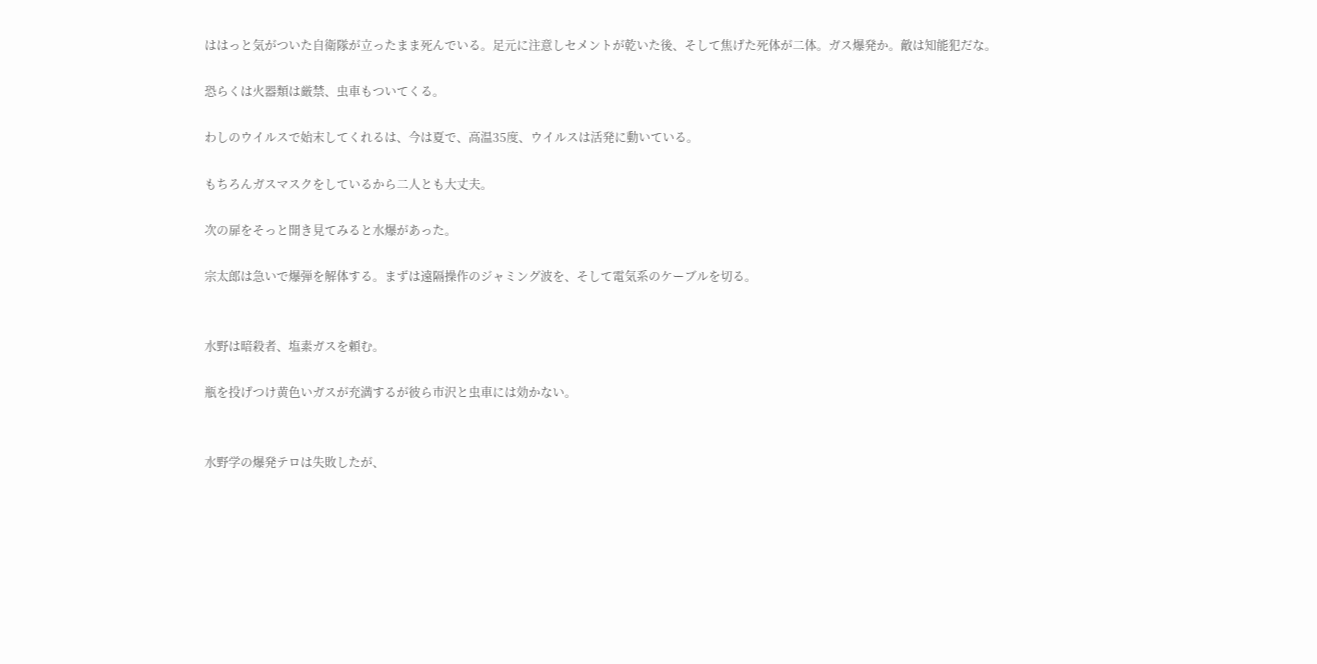ははっと気がついた自衛隊が立ったまま死んでいる。足元に注意しセメントが乾いた後、そして焦げた死体が二体。ガス爆発か。敵は知能犯だな。

恐らくは火器類は厳禁、虫車もついてくる。

わしのウイルスで始末してくれるは、今は夏で、高温35度、ウイルスは活発に動いている。

もちろんガスマスクをしているから二人とも大丈夫。

次の扉をそっと開き見てみると水爆があった。

宗太郎は急いで爆弾を解体する。まずは遠隔操作のジャミング波を、そして電気系のケーブルを切る。


水野は暗殺者、塩素ガスを頼む。

瓶を投げつけ黄色いガスが充満するが彼ら市沢と虫車には効かない。


水野学の爆発テロは失敗したが、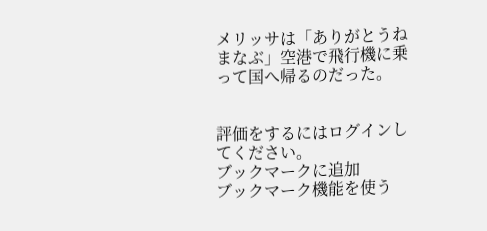メリッサは「ありがとうねまなぶ」空港で飛行機に乗って国へ帰るのだった。


評価をするにはログインしてください。
ブックマークに追加
ブックマーク機能を使う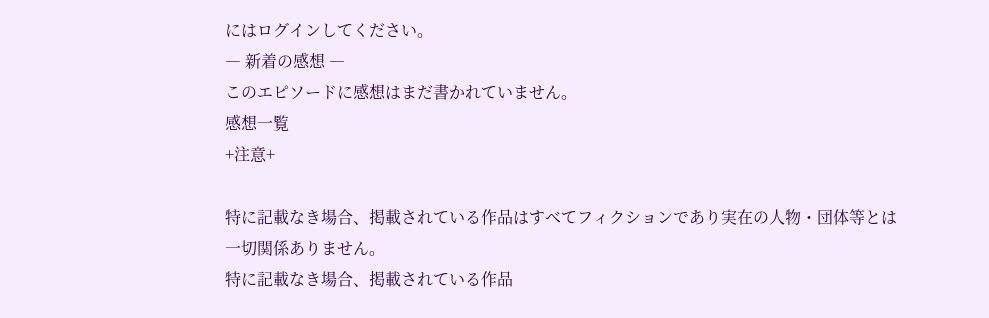にはログインしてください。
― 新着の感想 ―
このエピソードに感想はまだ書かれていません。
感想一覧
+注意+

特に記載なき場合、掲載されている作品はすべてフィクションであり実在の人物・団体等とは一切関係ありません。
特に記載なき場合、掲載されている作品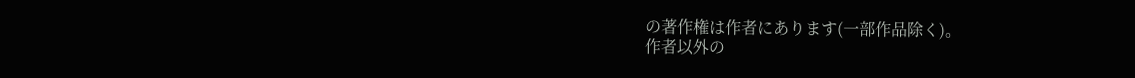の著作権は作者にあります(一部作品除く)。
作者以外の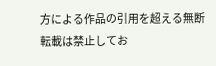方による作品の引用を超える無断転載は禁止してお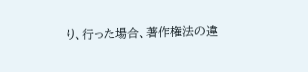り、行った場合、著作権法の違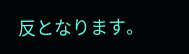反となります。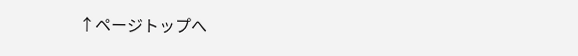↑ページトップへ